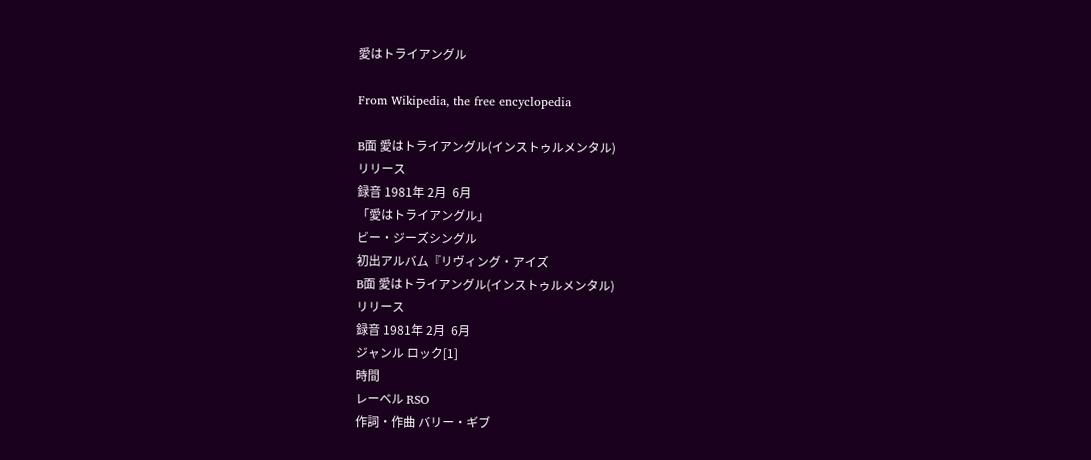愛はトライアングル

From Wikipedia, the free encyclopedia

B面 愛はトライアングル(インストゥルメンタル)
リリース
録音 1981年 2月  6月
「愛はトライアングル」
ビー・ジーズシングル
初出アルバム『リヴィング・アイズ
B面 愛はトライアングル(インストゥルメンタル)
リリース
録音 1981年 2月  6月
ジャンル ロック[1]
時間
レーベル RSO
作詞・作曲 バリー・ギブ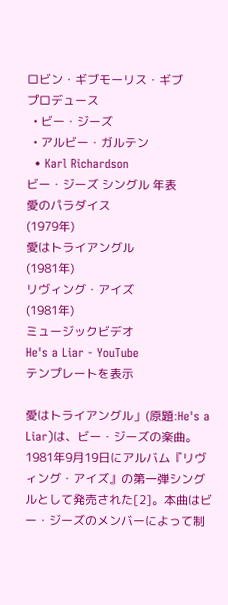ロビン・ギブモーリス・ギブ
プロデュース
  • ビー・ジーズ
  • アルビー・ガルテン
  • Karl Richardson
ビー・ジーズ シングル 年表
愛のパラダイス
(1979年)
愛はトライアングル
(1981年)
リヴィング・アイズ
(1981年)
ミュージックビデオ
He's a Liar - YouTube
テンプレートを表示

愛はトライアングル」(原題:He's a Liar)は、ビー・ジーズの楽曲。1981年9月19日にアルバム『リヴィング・アイズ』の第一弾シングルとして発売された[2]。本曲はビー・ジーズのメンバーによって制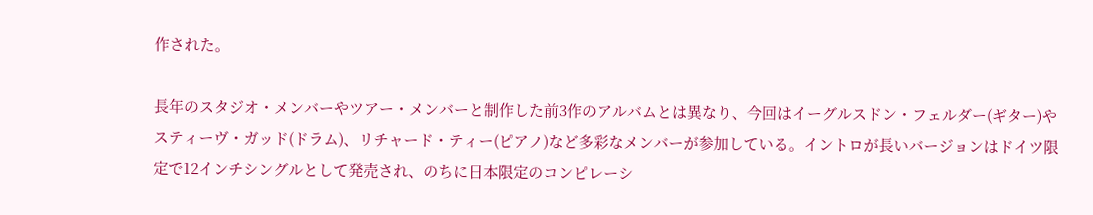作された。

長年のスタジオ・メンバーやツアー・メンバーと制作した前3作のアルバムとは異なり、今回はイーグルスドン・フェルダー(ギター)やスティーヴ・ガッド(ドラム)、リチャード・ティー(ピアノ)など多彩なメンバーが参加している。イントロが長いバージョンはドイツ限定で12インチシングルとして発売され、のちに日本限定のコンピレーシ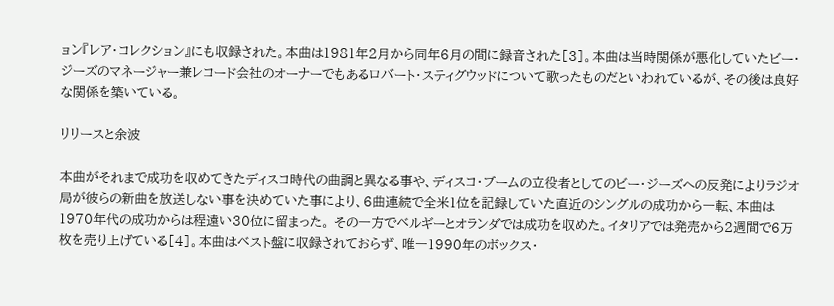ョン『レア・コレクション』にも収録された。本曲は1981年2月から同年6月の間に録音された[3]。本曲は当時関係が悪化していたビー・ジーズのマネージャー兼レコード会社のオーナーでもあるロバート・スティグウッドについて歌ったものだといわれているが、その後は良好な関係を築いている。

リリースと余波

本曲がそれまで成功を収めてきたディスコ時代の曲調と異なる事や、ディスコ・ブームの立役者としてのビー・ジーズへの反発によりラジオ局が彼らの新曲を放送しない事を決めていた事により、6曲連続で全米1位を記録していた直近のシングルの成功から一転、本曲は1970年代の成功からは程遠い30位に留まった。 その一方でベルギーとオランダでは成功を収めた。イタリアでは発売から2週間で6万枚を売り上げている[4]。本曲はベスト盤に収録されておらず、唯一1990年のボックス・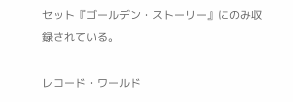セット『ゴールデン・ストーリー』にのみ収録されている。

レコード・ワールド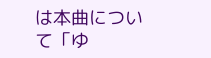は本曲について「ゆ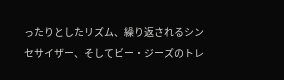ったりとしたリズム、繰り返されるシンセサイザー、そしてビー・ジーズのトレ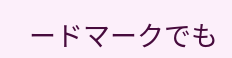ードマークでも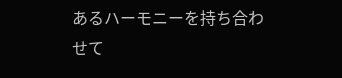あるハーモニーを持ち合わせて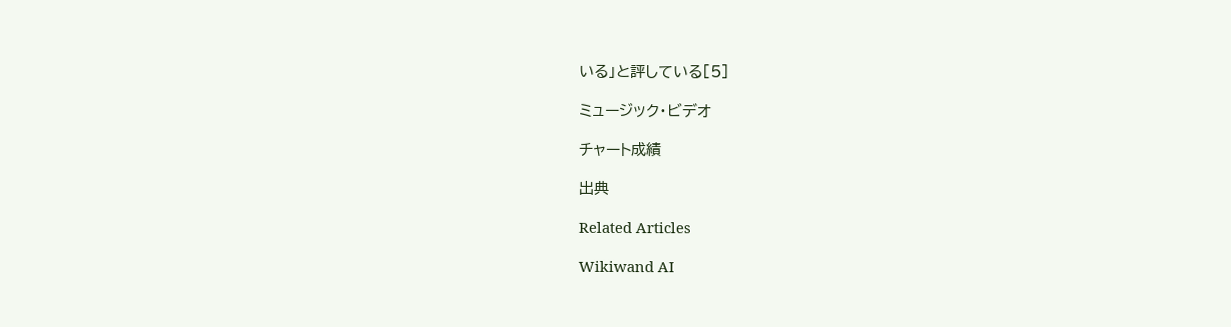いる」と評している[5]

ミュージック・ビデオ

チャート成績

出典

Related Articles

Wikiwand AI